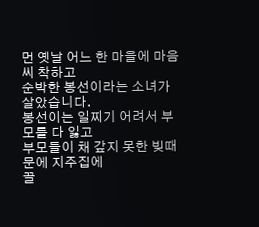먼 옛날 어느 한 마을에 마음씨 착하고
순박한 봉선이라는 소녀가 살았습니다.
봉선이는 일찌기 어려서 부모를 다 잃고
부모들이 채 갚지 못한 빚때문에 지주집에
끌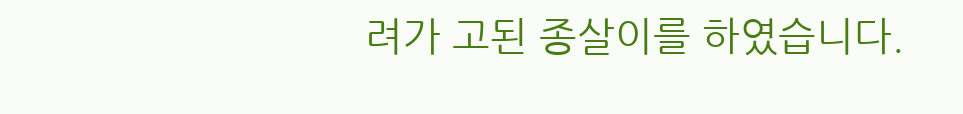려가 고된 종살이를 하였습니다.